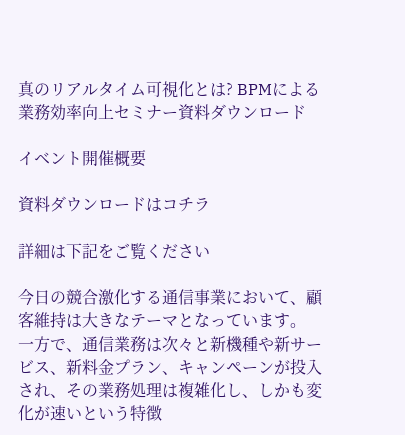真のリアルタイム可視化とは? BPMによる業務効率向上セミナー資料ダウンロード

イベント開催概要

資料ダウンロードはコチラ

詳細は下記をご覧ください

今日の競合激化する通信事業において、顧客維持は大きなテーマとなっています。
一方で、通信業務は次々と新機種や新サービス、新料金プラン、キャンペーンが投入され、その業務処理は複雑化し、しかも変化が速いという特徴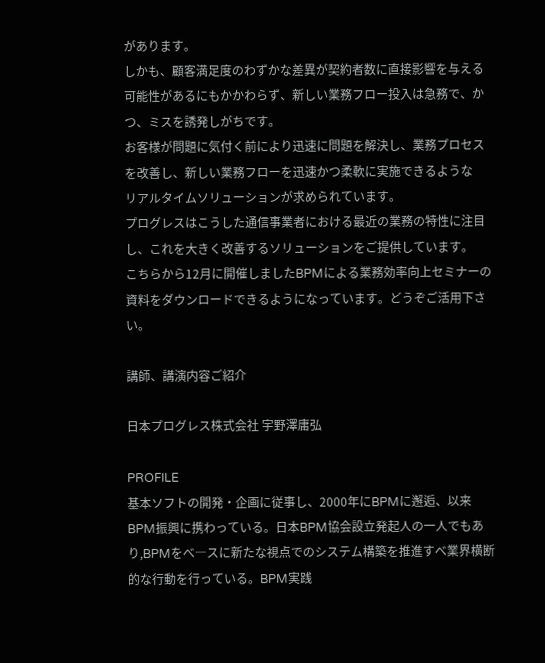があります。
しかも、顧客満足度のわずかな差異が契約者数に直接影響を与える可能性があるにもかかわらず、新しい業務フロー投入は急務で、かつ、ミスを誘発しがちです。
お客様が問題に気付く前により迅速に問題を解決し、業務プロセスを改善し、新しい業務フローを迅速かつ柔軟に実施できるような
リアルタイムソリューションが求められています。
プログレスはこうした通信事業者における最近の業務の特性に注目し、これを大きく改善するソリューションをご提供しています。
こちらから12月に開催しましたBPMによる業務効率向上セミナーの資料をダウンロードできるようになっています。どうぞご活用下さい。

講師、講演内容ご紹介

日本プログレス株式会社 宇野澤庸弘

PROFILE
基本ソフトの開発・企画に従事し、2000年にBPMに邂逅、以来BPM振興に携わっている。日本BPM協会設立発起人の一人でもあり,BPMをべ―スに新たな視点でのシステム構築を推進すべ業界横断的な行動を行っている。BPM実践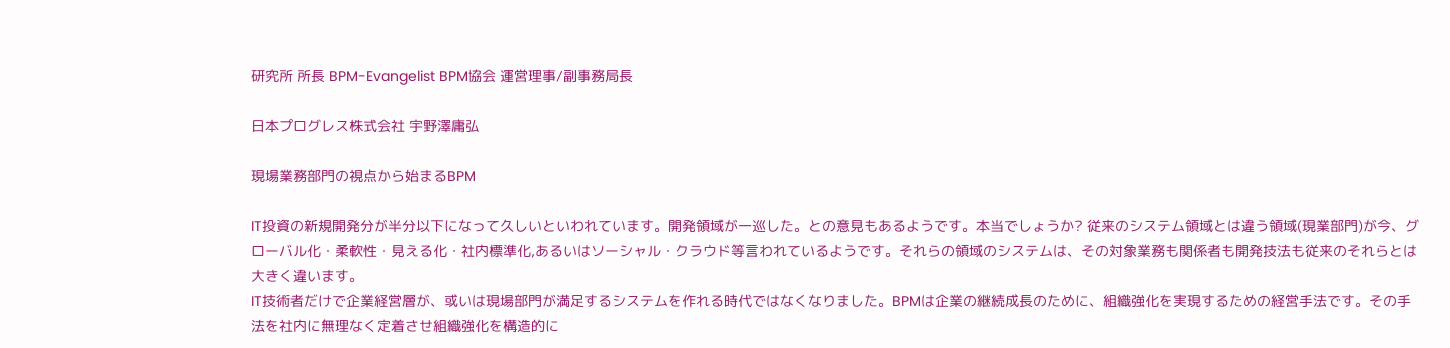研究所 所長 BPM-Evangelist BPM協会 運営理事/副事務局長

日本プログレス株式会社 宇野澤庸弘

現場業務部門の視点から始まるBPM

IT投資の新規開発分が半分以下になって久しいといわれています。開発領域が一巡した。との意見もあるようです。本当でしょうか? 従来のシステム領域とは違う領域(現業部門)が今、グローバル化・柔軟性・見える化・社内標準化,あるいはソーシャル・クラウド等言われているようです。それらの領域のシステムは、その対象業務も関係者も開発技法も従来のそれらとは大きく違います。
IT技術者だけで企業経営層が、或いは現場部門が満足するシステムを作れる時代ではなくなりました。BPMは企業の継続成長のために、組織強化を実現するための経営手法です。その手法を社内に無理なく定着させ組織強化を構造的に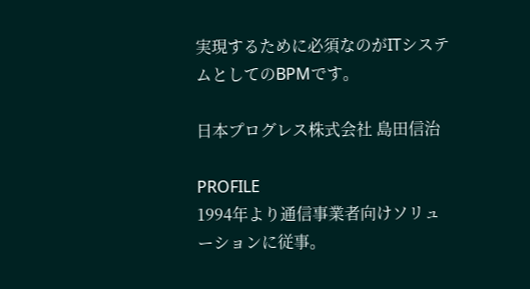実現するために必須なのがITシステムとしてのBPMです。

日本プログレス株式会社 島田信治

PROFILE
1994年より通信事業者向けソリューションに従事。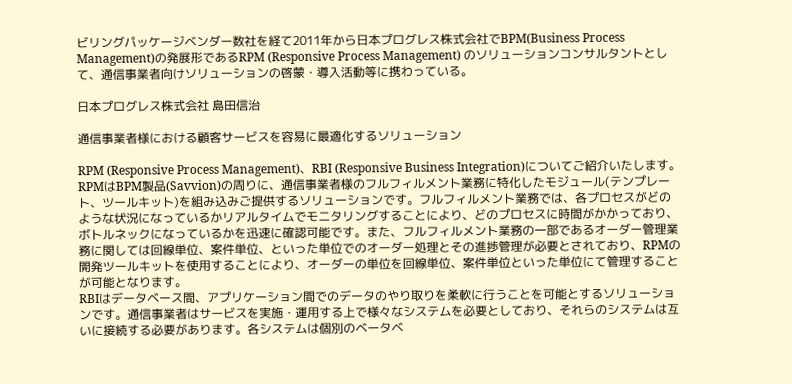ビリングパッケージベンダー数社を経て2011年から日本プログレス株式会社でBPM(Business Process Management)の発展形であるRPM (Responsive Process Management) のソリューションコンサルタントとして、通信事業者向けソリューションの啓蒙・導入活動等に携わっている。

日本プログレス株式会社 島田信治

通信事業者様における顧客サービスを容易に最適化するソリューション

RPM (Responsive Process Management)、RBI (Responsive Business Integration)についてご紹介いたします。
RPMはBPM製品(Savvion)の周りに、通信事業者様のフルフィルメント業務に特化したモジュール(テンプレート、ツールキット)を組み込みご提供するソリューションです。フルフィルメント業務では、各プロセスがどのような状況になっているかリアルタイムでモニタリングすることにより、どのプロセスに時間がかかっており、ボトルネックになっているかを迅速に確認可能です。また、フルフィルメント業務の一部であるオーダー管理業務に関しては回線単位、案件単位、といった単位でのオーダー処理とその進捗管理が必要とされており、RPMの開発ツールキットを使用することにより、オーダーの単位を回線単位、案件単位といった単位にて管理することが可能となります。
RBIはデータベース間、アプリケーション間でのデータのやり取りを柔軟に行うことを可能とするソリューションです。通信事業者はサービスを実施・運用する上で様々なシステムを必要としており、それらのシステムは互いに接続する必要があります。各システムは個別のベータベ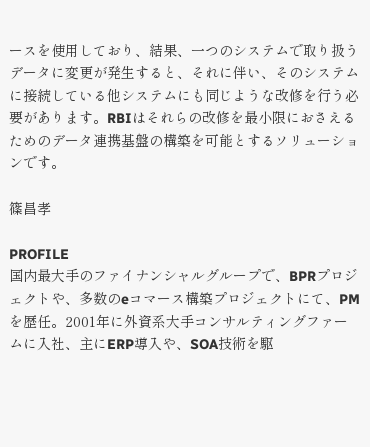ースを使用しており、結果、一つのシステムで取り扱うデータに変更が発生すると、それに伴い、そのシステムに接続している他システムにも同じような改修を行う必要があります。RBIはそれらの改修を最小限におさえるためのデータ連携基盤の構築を可能とするソリューションです。

篠昌孝

PROFILE
国内最大手のファイナンシャルグループで、BPRプロジェクトや、多数のeコマース構築プロジェクトにて、PMを歴任。2001年に外資系大手コンサルティングファームに入社、主にERP導入や、SOA技術を駆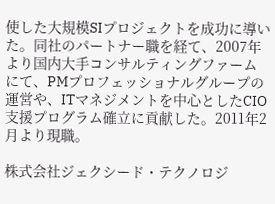使した大規模SIプロジェクトを成功に導いた。同社のパートナー職を経て、2007年より国内大手コンサルティングファームにて、PMプロフェッショナルグループの運営や、ITマネジメントを中心としたCIO支援プログラム確立に貢献した。2011年2月より現職。

株式会社ジェクシード・テクノロジ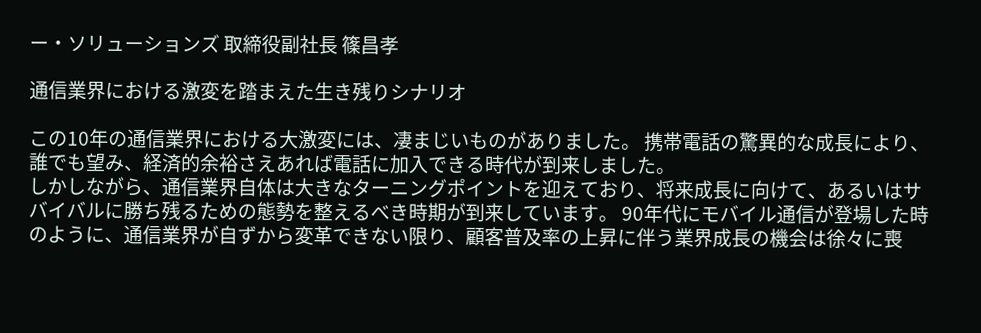ー・ソリューションズ 取締役副社長 篠昌孝

通信業界における激変を踏まえた生き残りシナリオ

この10年の通信業界における大激変には、凄まじいものがありました。 携帯電話の驚異的な成長により、誰でも望み、経済的余裕さえあれば電話に加入できる時代が到来しました。
しかしながら、通信業界自体は大きなターニングポイントを迎えており、将来成長に向けて、あるいはサバイバルに勝ち残るための態勢を整えるべき時期が到来しています。 90年代にモバイル通信が登場した時のように、通信業界が自ずから変革できない限り、顧客普及率の上昇に伴う業界成長の機会は徐々に喪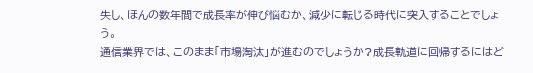失し、ほんの数年間で成長率が伸び悩むか、減少に転じる時代に突入することでしょう。
通信業界では、このまま「市場淘汰」が進むのでしょうか?成長軌道に回帰するにはど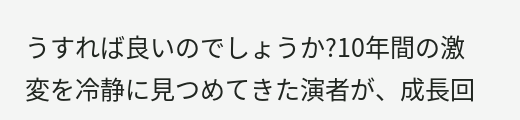うすれば良いのでしょうか?10年間の激変を冷静に見つめてきた演者が、成長回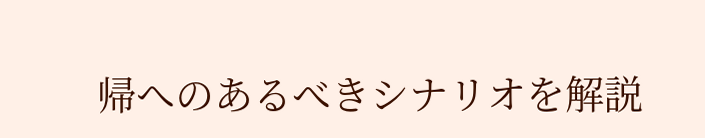帰へのあるべきシナリオを解説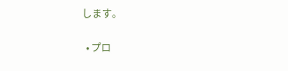します。

  • プロ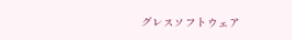グレスソフトウェア